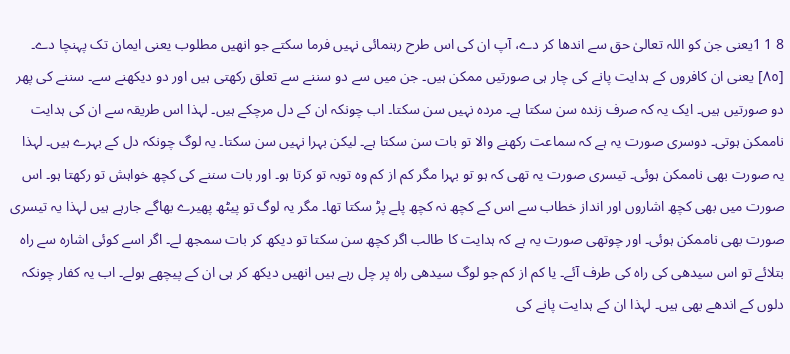8 1 1یعنی جن کو اللہ تعالیٰ حق سے اندھا کر دے، آپ ان کی اس طرح رہنمائی نہیں فرما سکتے جو انھیں مطلوب یعنی ایمان تک پہنچا دے۔
[٨٥] یعنی ان کافروں کے ہدایت پانے کی چار ہی صورتیں ممکن ہیں۔ جن میں سے دو سننے سے تعلق رکھتی ہیں اور دو دیکھنے سے۔ سننے کی پھر دو صورتیں ہیں۔ ایک یہ کہ صرف زندہ سن سکتا ہے۔ مردہ نہیں سن سکتا۔ اب چونکہ ان کے دل مرچکے ہیں۔ لہذا اس طریقہ سے ان کی ہدایت ناممکن ہوتی۔ دوسری صورت یہ ہے کہ سماعت رکھنے والا تو بات سن سکتا ہے۔ لیکن بہرا نہیں سن سکتا۔ یہ لوگ چونکہ دل کے بہرے ہیں۔ لہذا یہ صورت بھی ناممکن ہوئی۔ تیسری صورت یہ تھی کہ ہو تو بہرا مگر کم از کم وہ توبہ تو کرتا ہو۔ اور بات سننے کی کچھ خواہش تو رکھتا ہو۔ اس صورت میں بھی کچھ اشاروں اور انداز خطاب سے اس کے کچھ نہ کچھ پلے پڑ سکتا تھا۔ مگر یہ لوگ تو پیٹھ پھیرے بھاگے جارہے ہیں لہذا یہ تیسری صورت بھی ناممکن ہوئی۔ اور چوتھی صورت یہ ہے کہ ہدایت کا طالب اگر کچھ سن سکتا تو دیکھ کر بات سمجھ لے۔ اگر اسے کوئی اشارہ سے راہ بتلائے تو اس سیدھی کی راہ کی طرف آئے۔ یا کم از کم جو لوگ سیدھی راہ پر چل رہے ہیں انھیں دیکھ کر ہی ان کے پیچھے ہولے۔ اب یہ کفار چونکہ دلوں کے اندھے بھی ہیں۔ لہذا ان کے ہدایت پانے کی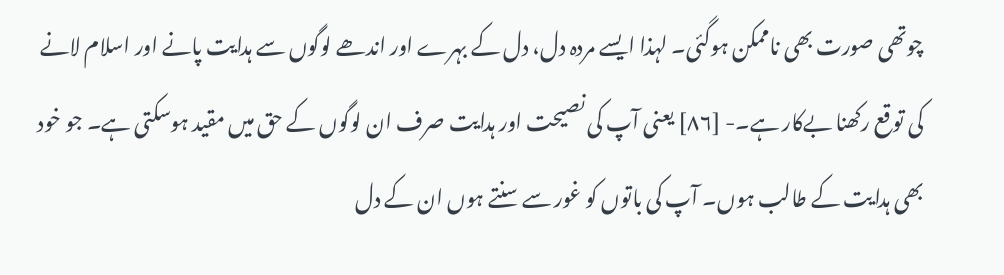چوتھی صورت بھی ناممکن ہوگئی۔ لہذا ایسے مردہ دل، دل کے بہرے اور اندھے لوگوں سے ہدایت پانے اور اسلام لانے کی توقع رکھنا بےکار ہے۔- [٨٦] یعنی آپ کی نصیحت اور ہدایت صرف ان لوگوں کے حق میں مقید ہوسکتی ہے۔ جو خود بھی ہدایت کے طالب ہوں۔ آپ کی باتوں کو غور سے سنتے ہوں ان کے دل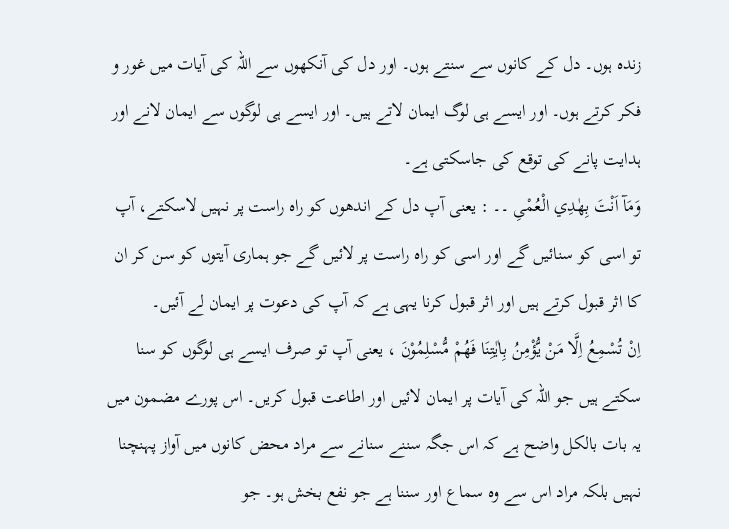زندہ ہوں۔ دل کے کانوں سے سنتے ہوں۔ اور دل کی آنکھوں سے اللہ کی آیات میں غور و فکر کرتے ہوں۔ اور ایسے ہی لوگ ایمان لاتے ہیں۔ اور ایسے ہی لوگوں سے ایمان لانے اور ہدایت پانے کی توقع کی جاسکتی ہے۔
وَمَآ اَنْتَ بِهٰدِي الْعُمْىِ ۔۔ : یعنی آپ دل کے اندھوں کو راہ راست پر نہیں لاسکتے، آپ تو اسی کو سنائیں گے اور اسی کو راہ راست پر لائیں گے جو ہماری آیتوں کو سن کر ان کا اثر قبول کرتے ہیں اور اثر قبول کرنا یہی ہے کہ آپ کی دعوت پر ایمان لے آئیں۔
اِنْ تُسْمِعُ اِلَّا مَنْ يُّؤْمِنُ بِاٰيٰتِنَا فَهُمْ مُّسْلِمُوْنَ ، یعنی آپ تو صرف ایسے ہی لوگوں کو سنا سکتے ہیں جو اللہ کی آیات پر ایمان لائیں اور اطاعت قبول کریں۔ اس پورے مضمون میں یہ بات بالکل واضح ہے کہ اس جگہ سننے سنانے سے مراد محض کانوں میں آواز پہنچنا نہیں بلکہ مراد اس سے وہ سماع اور سننا ہے جو نفع بخش ہو۔ جو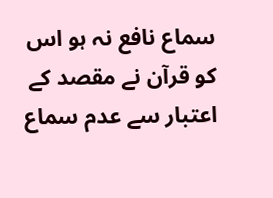سماع نافع نہ ہو اس کو قرآن نے مقصد کے اعتبار سے عدم سماع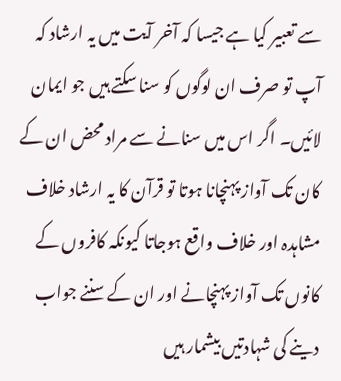سے تعبیر کیا ہے جیسا کہ آخر آیت میں یہ ارشاد کہ آپ تو صرف ان لوگوں کو سنا سکتے ہیں جو ایمان لائیں۔ اگر اس میں سنانے سے مراد محض ان کے کان تک آواز پہنچانا ہوتا تو قرآن کا یہ ارشاد خلاف مشاہدہ اور خلاف واقع ہوجاتا کیونکہ کافروں کے کانوں تک آواز پہنچانے اور ان کے سننے جواب دینے کی شہادتیں بیشمار ہیں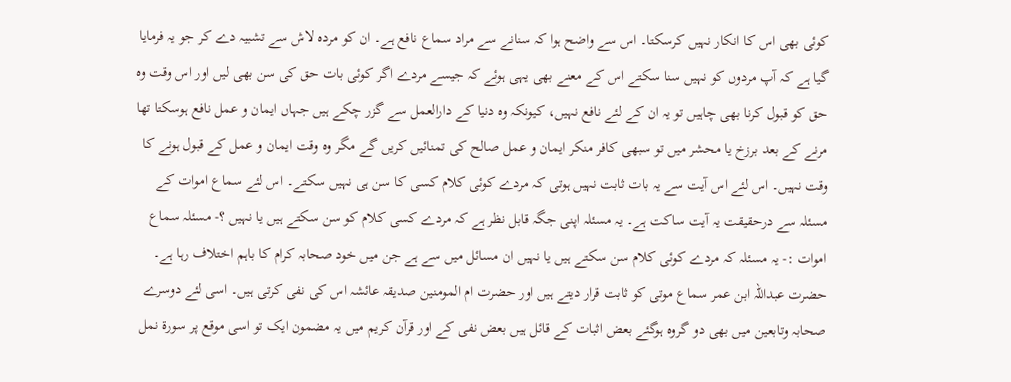کوئی بھی اس کا انکار نہیں کرسکتا۔ اس سے واضح ہوا کہ سنانے سے مراد سماع نافع ہے۔ ان کو مردہ لاش سے تشبیہ دے کر جو یہ فرمایا گیا ہے کہ آپ مردوں کو نہیں سنا سکتے اس کے معنے بھی یہی ہوئے کہ جیسے مردے اگر کوئی بات حق کی سن بھی لیں اور اس وقت وہ حق کو قبول کرنا بھی چاہیں تو یہ ان کے لئے نافع نہیں، کیونکہ وہ دنیا کے دارالعمل سے گزر چکے ہیں جہاں ایمان و عمل نافع ہوسکتا تھا مرنے کے بعد برزخ یا محشر میں تو سبھی کافر منکر ایمان و عمل صالح کی تمنائیں کریں گے مگر وہ وقت ایمان و عمل کے قبول ہونے کا وقت نہیں۔ اس لئے اس آیت سے یہ بات ثابت نہیں ہوتی کہ مردے کوئی کلام کسی کا سن ہی نہیں سکتے۔ اس لئے سماع اموات کے مسئلہ سے درحقیقت یہ آیت ساکت ہے۔ یہ مسئلہ اپنی جگہ قابل نظر ہے کہ مردے کسی کلام کو سن سکتے ہیں یا نہیں ؟- مسئلہ سماع اموات :- یہ مسئلہ کہ مردے کوئی کلام سن سکتے ہیں یا نہیں ان مسائل میں سے ہے جن میں خود صحابہ کرام کا باہم اختلاف رہا ہے۔ حضرت عبداللہ ابن عمر سماع موتی کو ثابت قرار دیتے ہیں اور حضرت ام المومنین صدیقہ عائشہ اس کی نفی کرتی ہیں۔ اسی لئے دوسرے صحابہ وتابعین میں بھی دو گروہ ہوگئے بعض اثبات کے قائل ہیں بعض نفی کے اور قرآن کریم میں یہ مضمون ایک تو اسی موقع پر سورة نمل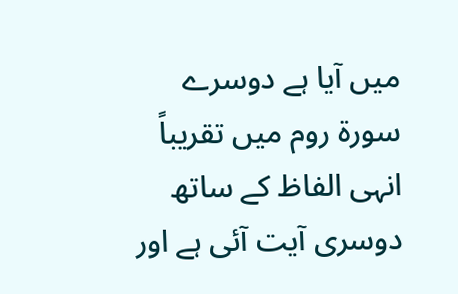میں آیا ہے دوسرے سورة روم میں تقریباً انہی الفاظ کے ساتھ دوسری آیت آئی ہے اور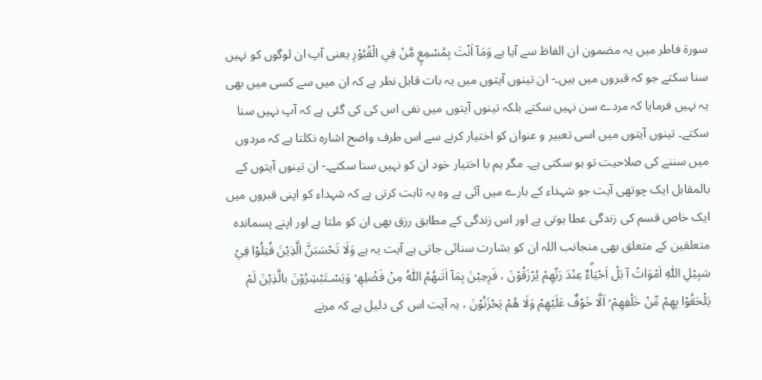سورة فاطر میں یہ مضمون ان الفاظ سے آیا ہے وَمَآ اَنْتَ بِمُسْمِعٍ مَّنْ فِي الْقُبُوْرِ یعنی آپ ان لوگوں کو نہیں سنا سکتے جو کہ قبروں میں ہیں۔- ان تینوں آیتوں میں یہ بات قابل نظر ہے کہ ان میں سے کسی میں بھی یہ نہیں فرمایا کہ مردے سن نہیں سکتے بلکہ تینوں آیتوں میں نفی اس کی کی گئی ہے کہ آپ نہیں سنا سکتے۔ تینوں آیتوں میں اسی تعبیر و عنوان کو اختیار کرنے سے اس طرف واضح اشارہ نکلتا ہے کہ مردوں میں سننے کی صلاحیت تو ہو سکتی ہے۔ مگر ہم با اختیار خود ان کو نہیں سنا سکتے۔- ان تینوں آیتوں کے بالمقابل ایک چوتھی آیت جو شہداء کے بارے میں آئی ہے وہ یہ ثابت کرتی ہے کہ شہداء کو اپنی قبروں میں ایک خاص قسم کی زندگی عطا ہوتی ہے اور اس زندگی کے مطابق رزق بھی ان کو ملتا ہے اور اپنے پسماندہ متعلقین کے متعلق بھی منجانب اللہ ان کو بشارت سنائی جاتی ہے آیت یہ ہے وَلَا تَحْسَبَنَّ الَّذِيْنَ قُتِلُوْا فِيْ سَبِيْلِ اللّٰهِ اَمْوَاتً آ بَلْ اَحْيَاۗءٌ عِنْدَ رَبِّھِمْ يُرْزَقُوْنَ ، فَرِحِيْنَ بِمَآ اٰتٰىھُمُ اللّٰهُ مِنْ فَضْلِھٖ ۙ وَيَسْـتَبْشِرُوْنَ بالَّذِيْنَ لَمْ يَلْحَقُوْا بِھِمْ مِّنْ خَلْفِھِمْ ۙ اَلَّا خَوْفٌ عَلَيْھِمْ وَلَا ھُمْ يَحْزَنُوْنَ ، یہ آیت اس کی دلیل ہے کہ مرنے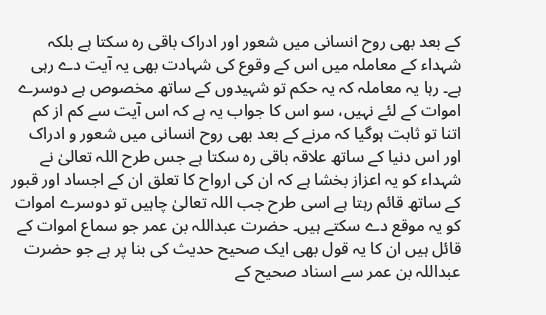کے بعد بھی روح انسانی میں شعور اور ادراک باقی رہ سکتا ہے بلکہ شہداء کے معاملہ میں اس کے وقوع کی شہادت بھی یہ آیت دے رہی ہے۔ رہا یہ معاملہ کہ یہ حکم تو شہیدوں کے ساتھ مخصوص ہے دوسرے اموات کے لئے نہیں، سو اس کا جواب یہ ہے کہ اس آیت سے کم از کم اتنا تو ثابت ہوگیا کہ مرنے کے بعد بھی روح انسانی میں شعور و ادراک اور اس دنیا کے ساتھ علاقہ باقی رہ سکتا ہے جس طرح اللہ تعالیٰ نے شہداء کو یہ اعزاز بخشا ہے کہ ان کی ارواح کا تعلق ان کے اجساد اور قبور کے ساتھ قائم رہتا ہے اسی طرح جب اللہ تعالیٰ چاہیں تو دوسرے اموات کو یہ موقع دے سکتے ہیں۔ حضرت عبداللہ بن عمر جو سماع اموات کے قائل ہیں ان کا یہ قول بھی ایک صحیح حدیث کی بنا پر ہے جو حضرت عبداللہ بن عمر سے اسناد صحیح کے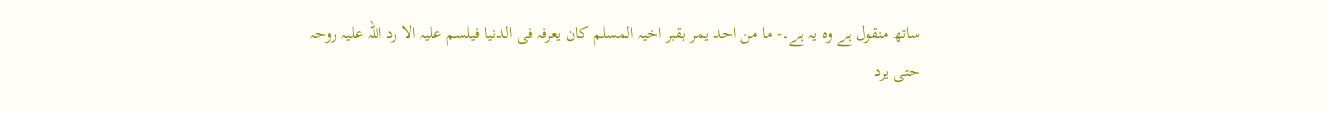ساتھ منقول ہے وہ یہ ہے۔- ما من احد یمر بقبر اخیہ المسلم کان یعرفہ فی الدنیا فیلسم علیہ الا رد اللہ علیہ روحہ حتی یرد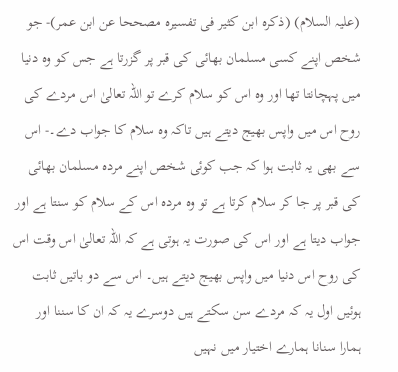(علیہ السلام) (ذکرہ ابن کثیر فی تفسیرہ مصححا عن ابن عمر)- جو شخص اپنے کسی مسلمان بھائی کی قبر پر گزرتا ہے جس کو وہ دنیا میں پہچانتا تھا اور وہ اس کو سلام کرے تو اللہ تعالیٰ اس مردے کی روح اس میں واپس بھیج دیتے ہیں تاکہ وہ سلام کا جواب دے۔- اس سے بھی یہ ثابت ہوا کہ جب کوئی شخص اپنے مردہ مسلمان بھائی کی قبر پر جا کر سلام کرتا ہے تو وہ مردہ اس کے سلام کو سنتا ہے اور جواب دیتا ہے اور اس کی صورت یہ ہوتی ہے کہ اللہ تعالیٰ اس وقت اس کی روح اس دنیا میں واپس بھیج دیتے ہیں۔ اس سے دو باتیں ثابت ہوئیں اول یہ کہ مردے سن سکتے ہیں دوسرے یہ کہ ان کا سننا اور ہمارا سنانا ہمارے اختیار میں نہیں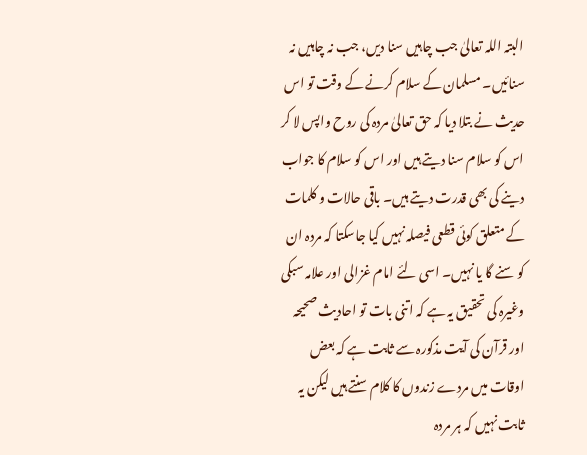البتہ اللہ تعالیٰ جب چاہیں سنا دیں، جب نہ چاہیں نہ سنائیں۔ مسلمان کے سلام کرنے کے وقت تو اس حدیث نے بتلا دیا کہ حق تعالیٰ مردہ کی روح واپس لا کر اس کو سلام سنا دیتے ہیں اور اس کو سلام کا جواب دینے کی بھی قدرت دیتے ہیں۔ باقی حالات و کلمات کے متعلق کوئی قطعی فیصلہ نہیں کیا جاسکتا کہ مردہ ان کو سنے گا یا نہیں۔ اسی لئے امام غزالی اور علامہ سبکی وغیرہ کی تحقیق یہ ہے کہ اتنی بات تو احادیث صحیحہ اور قرآن کی آیت مذکورہ سے ثابت ہے کہ بعض اوقات میں مردے زندوں کا کلام سنتے ہیں لیکن یہ ثابت نہیں کہ ہر مردہ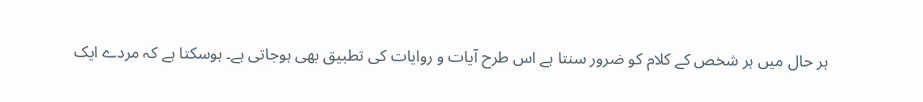ہر حال میں ہر شخص کے کلام کو ضرور سنتا ہے اس طرح آیات و روایات کی تطبیق بھی ہوجاتی ہے۔ ہوسکتا ہے کہ مردے ایک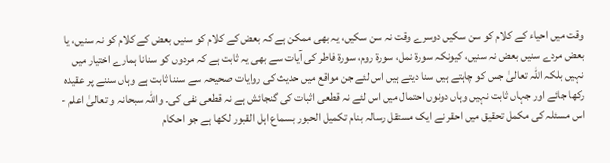وقت میں احیاء کے کلام کو سن سکیں دوسرے وقت نہ سن سکیں، یہ بھی ممکن ہے کہ بعض کے کلام کو سنیں بعض کے کلام کو نہ سنیں، یا بعض مردے سنیں بعض نہ سنیں، کیونکہ سورة نمل، سورة روم، سورة فاطر کی آیات سے بھی یہ ثابت ہے کہ مردوں کو سنانا ہمارے اختیار میں نہیں بلکہ اللہ تعالیٰ جس کو چاہتے ہیں سنا دیتے ہیں اس لئے جن مواقع میں حدیث کی روایات صحیحہ سے سننا ثابت ہے وہاں سننے پر عقیدہ رکھا جائے اور جہاں ثابت نہیں وہاں دونوں احتمال میں اس لئے نہ قطعی اثبات کی گنجائش ہے نہ قطعی نفی کی۔ واللہ سبحانہ و تعالیٰ اعلم - اس مسئلہ کی مکمل تحقیق میں احقر نے ایک مستقل رسالہ بنام تکمیل الحبور بسماع اہل القبور لکھا ہے جو احکام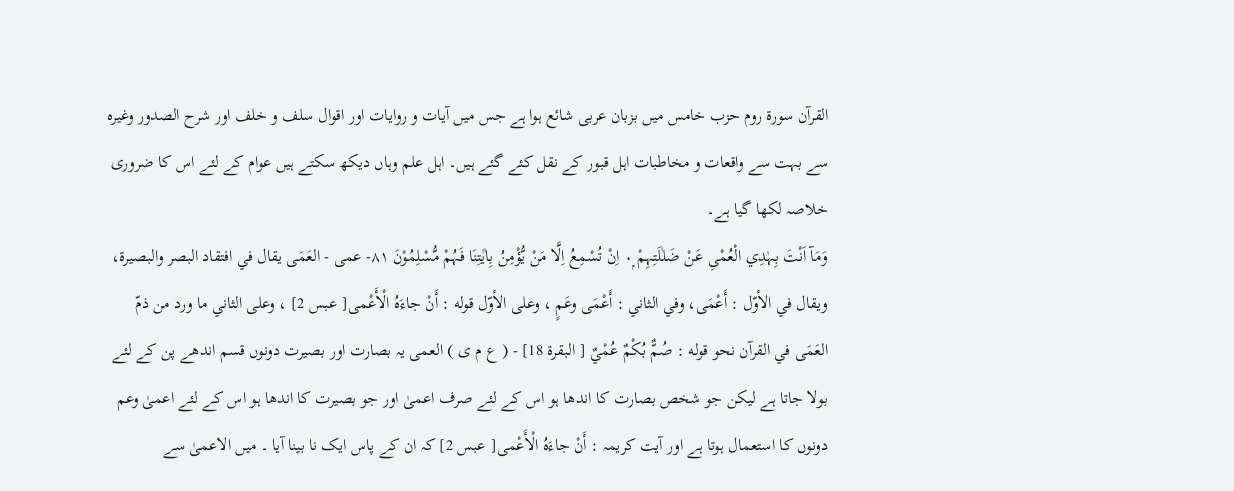القرآن سورة روم حزب خامس میں بزبان عربی شائع ہوا ہے جس میں آیات و روایات اور اقوال سلف و خلف اور شرح الصدور وغیرہ سے بہت سے واقعات و مخاطبات اہل قبور کے نقل کئے گئے ہیں۔ اہل علم وہاں دیکھ سکتے ہیں عوام کے لئے اس کا ضروری خلاصہ لکھا گیا ہے۔
وَمَآ اَنْتَ بِہٰدِي الْعُمْىِ عَنْ ضَلٰلَتِہِمْ ٠ۭ اِنْ تُسْمِعُ اِلَّا مَنْ يُّؤْمِنُ بِاٰيٰتِنَا فَہُمْ مُّسْلِمُوْنَ ٨١- عمی - العَمَى يقال في افتقاد البصر والبصیرة، ويقال في الأوّل : أَعْمَى، وفي الثاني : أَعْمَى وعَمٍ ، وعلی الأوّل قوله : أَنْ جاءَهُ الْأَعْمى[ عبس 2] ، وعلی الثاني ما ورد من ذمّ العَمَى في القرآن نحو قوله : صُمٌّ بُكْمٌ عُمْيٌ [ البقرة 18] - ( ع م ی ) العمی یہ بصارت اور بصیرت دونوں قسم اندھے پن کے لئے بولا جاتا ہے لیکن جو شخص بصارت کا اندھا ہو اس کے لئے صرف اعمیٰ اور جو بصیرت کا اندھا ہو اس کے لئے اعمیٰ وعم دونوں کا استعمال ہوتا ہے اور آیت کریمہ : أَنْ جاءَهُ الْأَعْمى[ عبس 2] کہ ان کے پاس ایک نا بینا آیا ۔ میں الاعمیٰ سے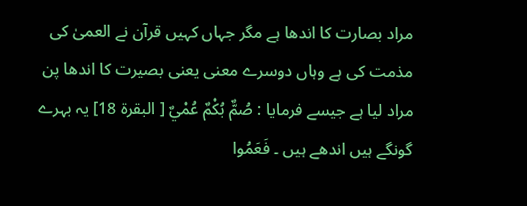مراد بصارت کا اندھا ہے مگر جہاں کہیں قرآن نے العمیٰ کی مذمت کی ہے وہاں دوسرے معنی یعنی بصیرت کا اندھا پن مراد لیا ہے جیسے فرمایا : صُمٌّ بُكْمٌ عُمْيٌ [ البقرة 18] یہ بہرے گونگے ہیں اندھے ہیں ۔ فَعَمُوا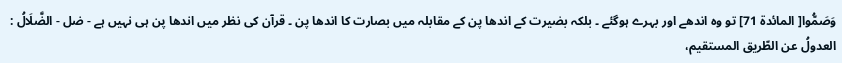وَصَمُّوا[ المائدة 71] تو وہ اندھے اور بہرے ہوگئے ۔ بلکہ بصٰیرت کے اندھا پن کے مقابلہ میں بصارت کا اندھا پن ۔ قرآن کی نظر میں اندھا پن ہی نہیں ہے - ضل - الضَّلَالُ : العدولُ عن الطّريق المستقیم،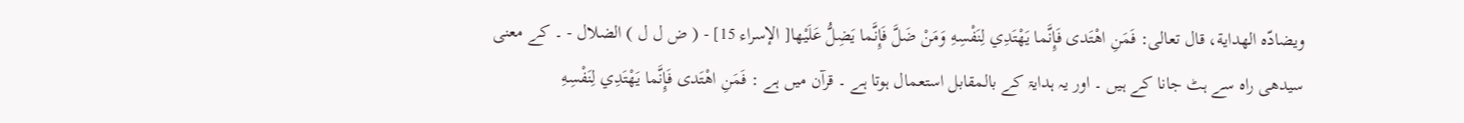ويضادّه الهداية، قال تعالی: فَمَنِ اهْتَدى فَإِنَّما يَهْتَدِي لِنَفْسِهِ وَمَنْ ضَلَّ فَإِنَّما يَضِلُّ عَلَيْها[ الإسراء 15] - ( ض ل ل ) الضلال - ۔ کے معنی سیدھی راہ سے ہٹ جانا کے ہیں ۔ اور یہ ہدایۃ کے بالمقابل استعمال ہوتا ہے ۔ قرآن میں ہے : فَمَنِ اهْتَدى فَإِنَّما يَهْتَدِي لِنَفْسِهِ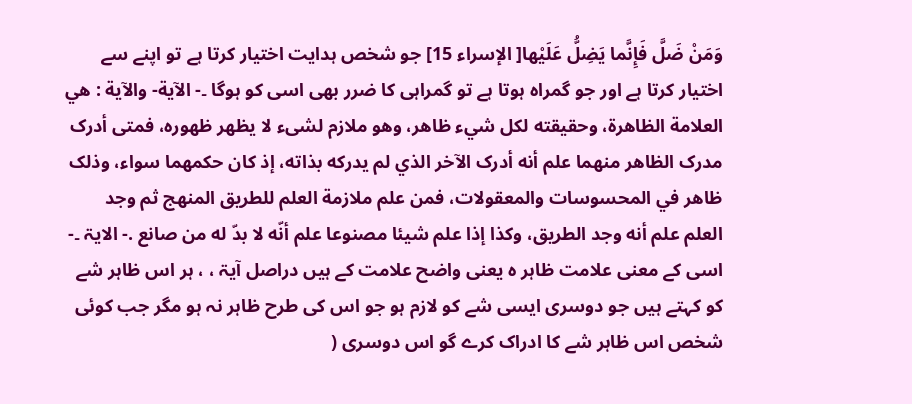وَمَنْ ضَلَّ فَإِنَّما يَضِلُّ عَلَيْها[ الإسراء 15] جو شخص ہدایت اختیار کرتا ہے تو اپنے سے اختیار کرتا ہے اور جو گمراہ ہوتا ہے تو گمراہی کا ضرر بھی اسی کو ہوگا ۔- الآية- والآية : هي العلامة الظاهرة، وحقیقته لکل شيء ظاهر، وهو ملازم لشیء لا يظهر ظهوره، فمتی أدرک مدرک الظاهر منهما علم أنه أدرک الآخر الذي لم يدركه بذاته، إذ کان حكمهما سواء، وذلک ظاهر في المحسوسات والمعقولات، فمن علم ملازمة العلم للطریق المنهج ثم وجد العلم علم أنه وجد الطریق، وکذا إذا علم شيئا مصنوعا علم أنّه لا بدّ له من صانع .- الایۃ ۔- اسی کے معنی علامت ظاہر ہ یعنی واضح علامت کے ہیں دراصل آیۃ ، ، ہر اس ظاہر شے کو کہتے ہیں جو دوسری ایسی شے کو لازم ہو جو اس کی طرح ظاہر نہ ہو مگر جب کوئی شخص اس ظاہر شے کا ادراک کرے گو اس دوسری (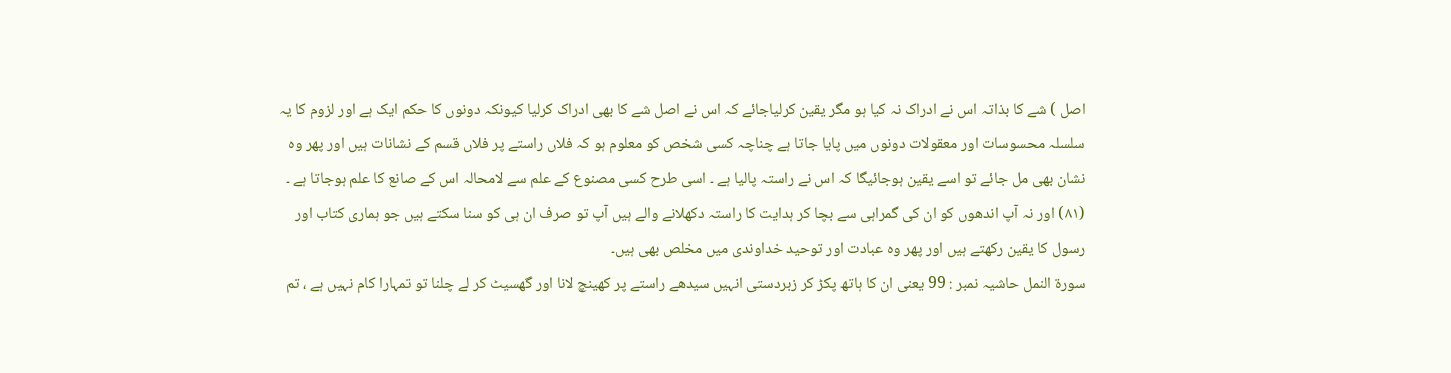اصل ) شے کا بذاتہ اس نے ادراک نہ کیا ہو مگر یقین کرلیاجائے کہ اس نے اصل شے کا بھی ادراک کرلیا کیونکہ دونوں کا حکم ایک ہے اور لزوم کا یہ سلسلہ محسوسات اور معقولات دونوں میں پایا جاتا ہے چناچہ کسی شخص کو معلوم ہو کہ فلاں راستے پر فلاں قسم کے نشانات ہیں اور پھر وہ نشان بھی مل جائے تو اسے یقین ہوجائیگا کہ اس نے راستہ پالیا ہے ۔ اسی طرح کسی مصنوع کے علم سے لامحالہ اس کے صانع کا علم ہوجاتا ہے ۔
(٨١) اور نہ آپ اندھوں کو ان کی گمراہی سے بچا کر ہدایت کا راستہ دکھلانے والے ہیں آپ تو صرف ان ہی کو سنا سکتے ہیں جو ہماری کتاب اور رسول کا یقین رکھتے ہیں اور پھر وہ عبادت اور توحید خداوندی میں مخلص بھی ہیں۔
سورة النمل حاشیہ نمبر : 99 یعنی ان کا ہاتھ پکڑ کر زبردستی انہیں سیدھے راستے پر کھینچ لانا اور گھسیٹ کر لے چلنا تو تمہارا کام نہیں ہے ، تم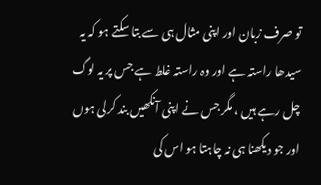تو صرف زبان اور اپنی مثال ہی سے بتا سکتے ہو کہ یہ سیدھا راستہ ہے اور وہ راستہ غلط ہے جس پر یہ لوگ چل رہے ہیں ، مگر جس نے اپنی آنکھیں بند کرلی ہوں اور جو دیکھنا ہی نہ چاہتا ہو اس کی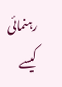رہنمائی کیسے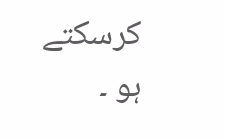کرسکتے ہو ۔